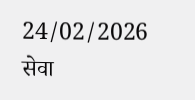24/02/2026
सेवा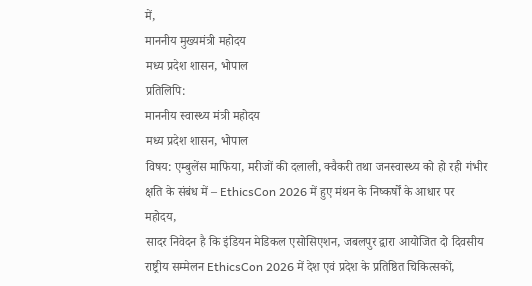में,
माननीय मुख्यमंत्री महोदय
मध्य प्रदेश शासन, भोपाल
प्रतिलिपि:
माननीय स्वास्थ्य मंत्री महोदय
मध्य प्रदेश शासन, भोपाल
विषय: एम्बुलेंस माफिया, मरीजों की दलाली, क्वैकरी तथा जनस्वास्थ्य को हो रही गंभीर क्षति के संबंध में – EthicsCon 2026 में हुए मंथन के निष्कर्षों के आधार पर
महोदय,
सादर निवेदन है कि इंडियन मेडिकल एसोसिएशन, जबलपुर द्वारा आयोजित दो दिवसीय राष्ट्रीय सम्मेलन EthicsCon 2026 में देश एवं प्रदेश के प्रतिष्ठित चिकित्सकों,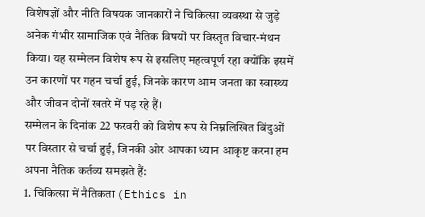विशेषज्ञों और नीति विषयक जानकारों ने चिकित्सा व्यवस्था से जुड़े अनेक गंभीर सामाजिक एवं नैतिक विषयों पर विस्तृत विचार-मंथन किया। यह सम्मेलन विशेष रूप से इसलिए महत्वपूर्ण रहा क्योंकि इसमें उन कारणों पर गहन चर्चा हुई, जिनके कारण आम जनता का स्वास्थ्य और जीवन दोनों खतरे में पड़ रहे हैं।
सम्मेलन के दिनांक 22 फरवरी को विशेष रूप से निम्नलिखित बिंदुओं पर विस्तार से चर्चा हुई, जिनकी ओर आपका ध्यान आकृष्ट करना हम अपना नैतिक कर्तव्य समझते हैं:
1. चिकित्सा में नैतिकता (Ethics in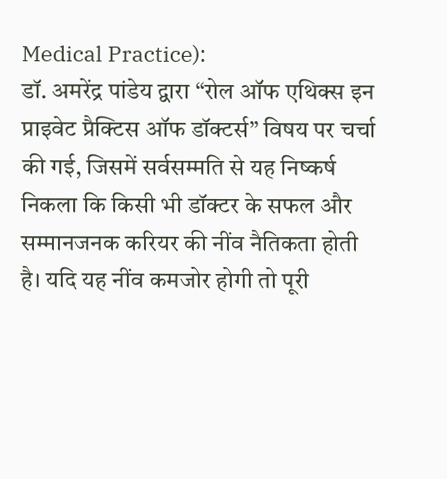Medical Practice):
डॉ. अमरेंद्र पांडेय द्वारा “रोल ऑफ एथिक्स इन प्राइवेट प्रैक्टिस ऑफ डॉक्टर्स” विषय पर चर्चा की गई, जिसमें सर्वसम्मति से यह निष्कर्ष निकला कि किसी भी डॉक्टर के सफल और सम्मानजनक करियर की नींव नैतिकता होती है। यदि यह नींव कमजोर होगी तो पूरी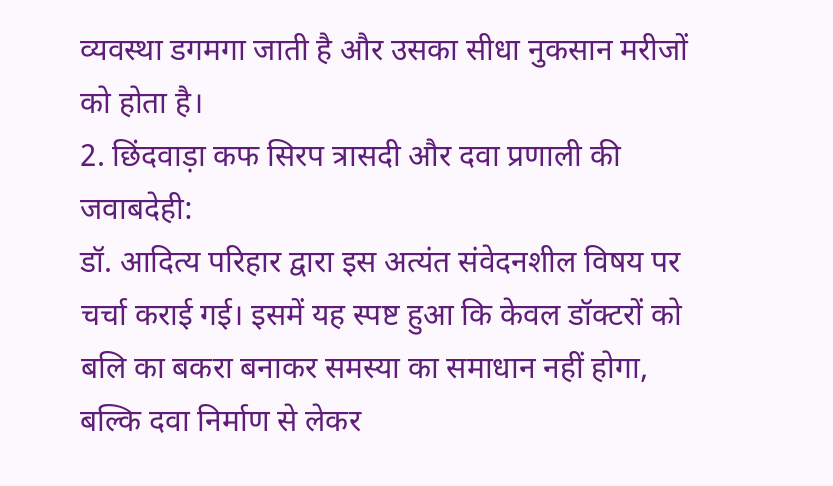व्यवस्था डगमगा जाती है और उसका सीधा नुकसान मरीजों को होता है।
2. छिंदवाड़ा कफ सिरप त्रासदी और दवा प्रणाली की जवाबदेही:
डॉ. आदित्य परिहार द्वारा इस अत्यंत संवेदनशील विषय पर चर्चा कराई गई। इसमें यह स्पष्ट हुआ कि केवल डॉक्टरों को बलि का बकरा बनाकर समस्या का समाधान नहीं होगा, बल्कि दवा निर्माण से लेकर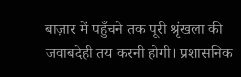बाज़ार में पहुँचने तक पूरी श्रृंखला की जवाबदेही तय करनी होगी। प्रशासनिक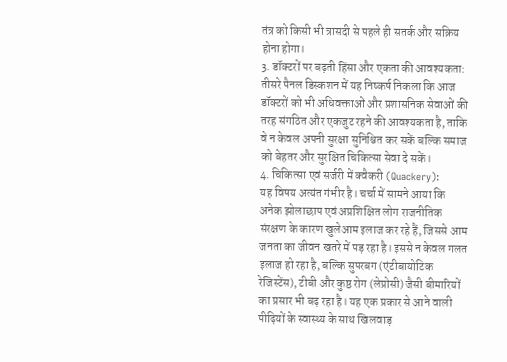तंत्र को किसी भी त्रासदी से पहले ही सतर्क और सक्रिय होना होगा।
3. डॉक्टरों पर बढ़ती हिंसा और एकता की आवश्यकता:
तीसरे पैनल डिस्कशन में यह निष्कर्ष निकला कि आज डॉक्टरों को भी अधिवक्ताओं और प्रशासनिक सेवाओं की तरह संगठित और एकजुट रहने की आवश्यकता है, ताकि वे न केवल अपनी सुरक्षा सुनिश्चित कर सकें बल्कि समाज को बेहतर और सुरक्षित चिकित्सा सेवा दे सकें।
4. चिकित्सा एवं सर्जरी में क्वैकरी (Quackery):
यह विषय अत्यंत गंभीर है। चर्चा में सामने आया कि अनेक झोलाछाप एवं अप्रशिक्षित लोग राजनीतिक संरक्षण के कारण खुलेआम इलाज कर रहे हैं, जिससे आम जनता का जीवन खतरे में पड़ रहा है। इससे न केवल गलत इलाज हो रहा है, बल्कि सुपरबग (एंटीबायोटिक रेजिस्टेंस), टीबी और कुष्ठ रोग (लेप्रोसी) जैसी बीमारियों का प्रसार भी बढ़ रहा है। यह एक प्रकार से आने वाली पीढ़ियों के स्वास्थ्य के साथ खिलवाड़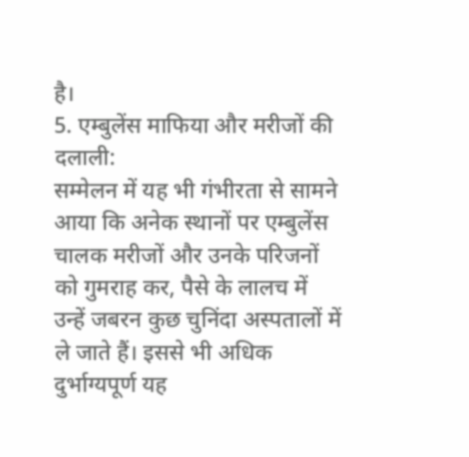है।
5. एम्बुलेंस माफिया और मरीजों की दलाली:
सम्मेलन में यह भी गंभीरता से सामने आया कि अनेक स्थानों पर एम्बुलेंस चालक मरीजों और उनके परिजनों को गुमराह कर, पैसे के लालच में उन्हें जबरन कुछ चुनिंदा अस्पतालों में ले जाते हैं। इससे भी अधिक दुर्भाग्यपूर्ण यह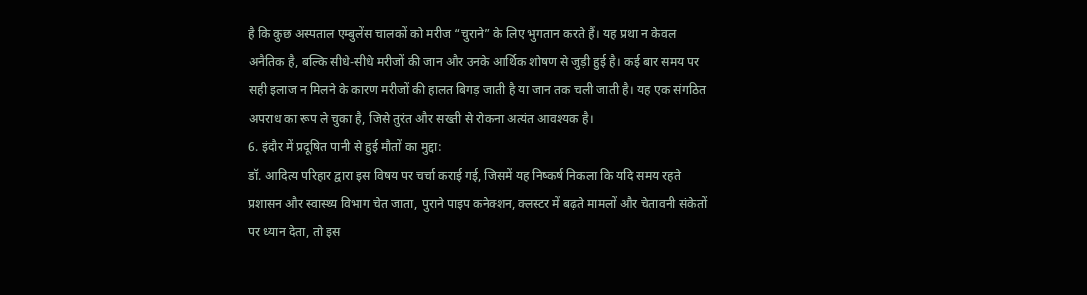है कि कुछ अस्पताल एम्बुलेंस चालकों को मरीज “चुराने” के लिए भुगतान करते हैं। यह प्रथा न केवल अनैतिक है, बल्कि सीधे-सीधे मरीजों की जान और उनके आर्थिक शोषण से जुड़ी हुई है। कई बार समय पर सही इलाज न मिलने के कारण मरीजों की हालत बिगड़ जाती है या जान तक चली जाती है। यह एक संगठित अपराध का रूप ले चुका है, जिसे तुरंत और सख्ती से रोकना अत्यंत आवश्यक है।
6. इंदौर में प्रदूषित पानी से हुई मौतों का मुद्दा:
डॉ. आदित्य परिहार द्वारा इस विषय पर चर्चा कराई गई, जिसमें यह निष्कर्ष निकला कि यदि समय रहते प्रशासन और स्वास्थ्य विभाग चेत जाता, पुराने पाइप कनेक्शन, क्लस्टर में बढ़ते मामलों और चेतावनी संकेतों पर ध्यान देता, तो इस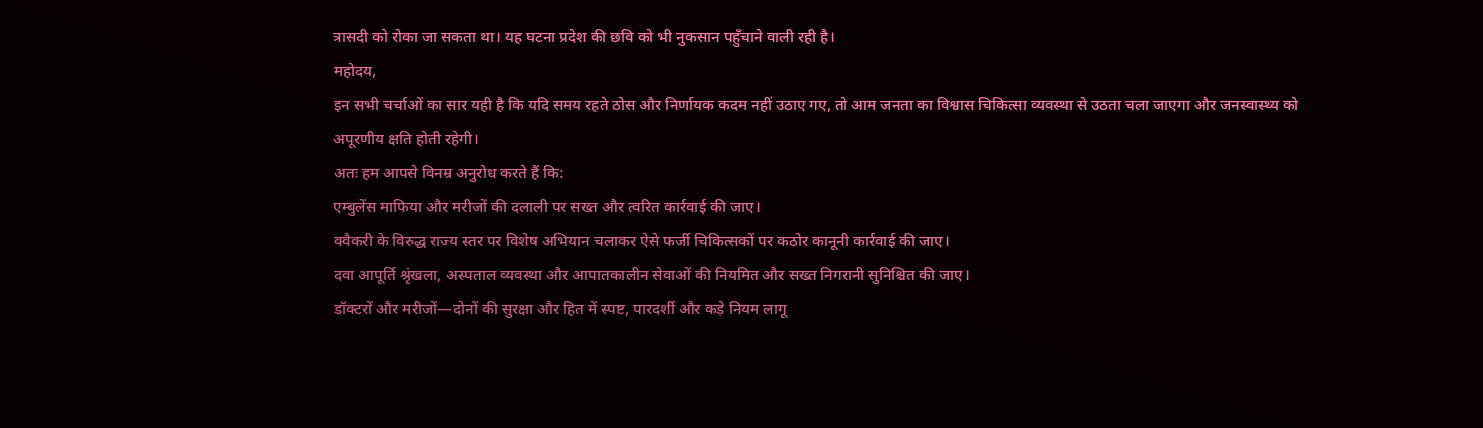त्रासदी को रोका जा सकता था। यह घटना प्रदेश की छवि को भी नुकसान पहुँचाने वाली रही है।
महोदय,
इन सभी चर्चाओं का सार यही है कि यदि समय रहते ठोस और निर्णायक कदम नहीं उठाए गए, तो आम जनता का विश्वास चिकित्सा व्यवस्था से उठता चला जाएगा और जनस्वास्थ्य को अपूरणीय क्षति होती रहेगी।
अतः हम आपसे विनम्र अनुरोध करते हैं कि:
एम्बुलेंस माफिया और मरीजों की दलाली पर सख्त और त्वरित कार्रवाई की जाए।
क्वैकरी के विरुद्ध राज्य स्तर पर विशेष अभियान चलाकर ऐसे फर्जी चिकित्सकों पर कठोर कानूनी कार्रवाई की जाए।
दवा आपूर्ति श्रृंखला, अस्पताल व्यवस्था और आपातकालीन सेवाओं की नियमित और सख्त निगरानी सुनिश्चित की जाए।
डॉक्टरों और मरीजों—दोनों की सुरक्षा और हित में स्पष्ट, पारदर्शी और कड़े नियम लागू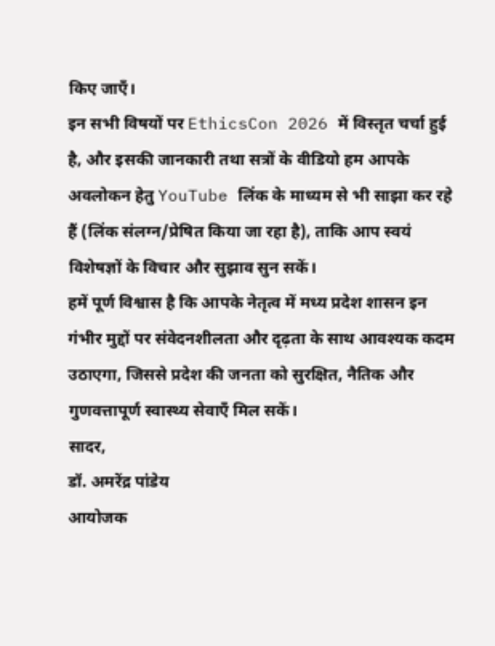किए जाएँ।
इन सभी विषयों पर EthicsCon 2026 में विस्तृत चर्चा हुई है, और इसकी जानकारी तथा सत्रों के वीडियो हम आपके अवलोकन हेतु YouTube लिंक के माध्यम से भी साझा कर रहे हैं (लिंक संलग्न/प्रेषित किया जा रहा है), ताकि आप स्वयं विशेषज्ञों के विचार और सुझाव सुन सकें।
हमें पूर्ण विश्वास है कि आपके नेतृत्व में मध्य प्रदेश शासन इन गंभीर मुद्दों पर संवेदनशीलता और दृढ़ता के साथ आवश्यक कदम उठाएगा, जिससे प्रदेश की जनता को सुरक्षित, नैतिक और गुणवत्तापूर्ण स्वास्थ्य सेवाएँ मिल सकें।
सादर,
डॉ. अमरेंद्र पांडेय
आयोजक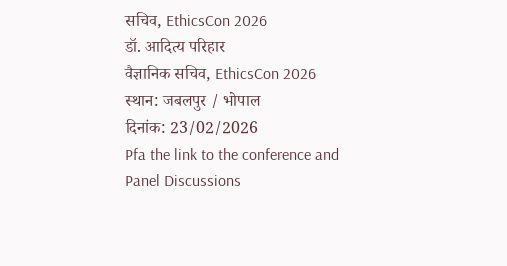सचिव, EthicsCon 2026
डॉ. आदित्य परिहार
वैज्ञानिक सचिव, EthicsCon 2026
स्थान: जबलपुर / भोपाल
दिनांक: 23/02/2026
Pfa the link to the conference and Panel Discussions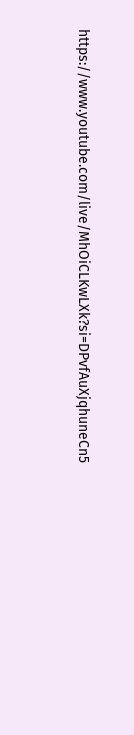https://www.youtube.com/live/MhOiCLKwLXk?si=DPvfAuXjqhuneCn5